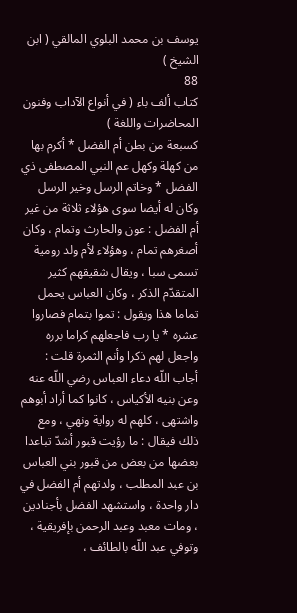يوسف بن محمد البلوي المالقي ( ابن الشيخ )
88
كتاب ألف باء ( في أنواع الآداب وفنون المحاضرات واللغة )
كسبعة من بطن أم الفضل * أكرم بها من كهلة وكهل عم النبي المصطفى ذي الفضل * وخاتم الرسل وخير الرسل وكان له أيضا سوى هؤلاء ثلاثة من غير أم الفضل : عون والحارث وتمام ، وكان أصغرهم تمام ، وهؤلاء لأم ولد رومية تسمى سبا ، ويقال شقيقهم كثير المتقدّم الذكر ، وكان العباس يحمل تماما هذا ويقول : تموا بتمام فصاروا عشره * يا رب فاجعلهم كراما برره واجعل لهم ذكرا وأنم الثمرة قلت : أجاب اللّه دعاء العباس رضي اللّه عنه وعن بنيه الأكياس ، كانوا كما أراد أبوهم واشتهى ، كلهم له رواية ونهي ، ومع ذلك فيقال : ما رؤيت قبور أشدّ تباعدا بعضها من بعض من قبور بني العباس بن عبد المطلب ، ولدتهم أم الفضل في دار واحدة ، واستشهد الفضل بأجنادين ، ومات معبد وعبد الرحمن بإفريقية ، وتوفي عبد اللّه بالطائف ،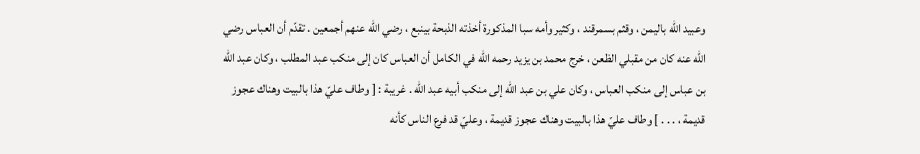وعبيد اللّه باليمن ، وقثم بسمرقند ، وكثير وأمه سبا المذكورة أخذته الذبحة بينبع ، رضي اللّه عنهم أجمعين . تقدّم أن العباس رضي اللّه عنه كان من مقبلي الظعن ، خرج محمد بن يزيد رحمه اللّه في الكامل أن العباس كان إلى منكب عبد المطلب ، وكان عبد اللّه بن عباس إلى منكب العباس ، وكان علي بن عبد اللّه إلى منكب أبيه عبد اللّه . غريبة : [ وطاف عليّ هذا بالبيت وهناك عجوز قديمة ، . . . ] وطاف عليّ هذا بالبيت وهناك عجوز قديمة ، وعليّ قد فرع الناس كأنه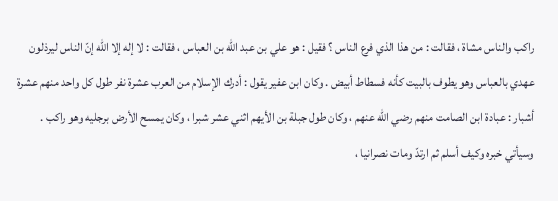راكب والناس مشاة ، فقالت : من هذا الذي فرع الناس ؟ فقيل : هو علي بن عبد اللّه بن العباس ، فقالت : لا إله إلا اللّه إنّ الناس ليرذلون عهدي بالعباس وهو يطوف بالبيت كأنه فسطاط أبيض . وكان ابن عفير يقول : أدرك الإسلام من العرب عشرة نفر طول كل واحد منهم عشرة أشبار : عبادة ابن الصامت منهم رضي اللّه عنهم ، وكان طول جبلة بن الأيهم اثني عشر شبرا ، وكان يمسح الأرض برجليه وهو راكب . وسيأتي خبره وكيف أسلم ثم ارتدّ ومات نصرانيا ،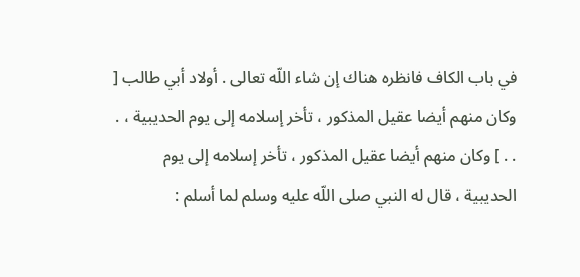في باب الكاف فانظره هناك إن شاء اللّه تعالى . أولاد أبي طالب [ وكان منهم أيضا عقيل المذكور ، تأخر إسلامه إلى يوم الحديبية ، . . . ] وكان منهم أيضا عقيل المذكور ، تأخر إسلامه إلى يوم الحديبية ، قال له النبي صلى اللّه عليه وسلم لما أسلم :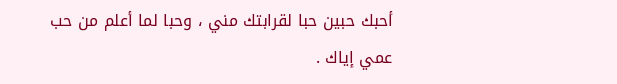أحبك حبين حبا لقرابتك مني ، وحبا لما أعلم من حب عمي إياك .